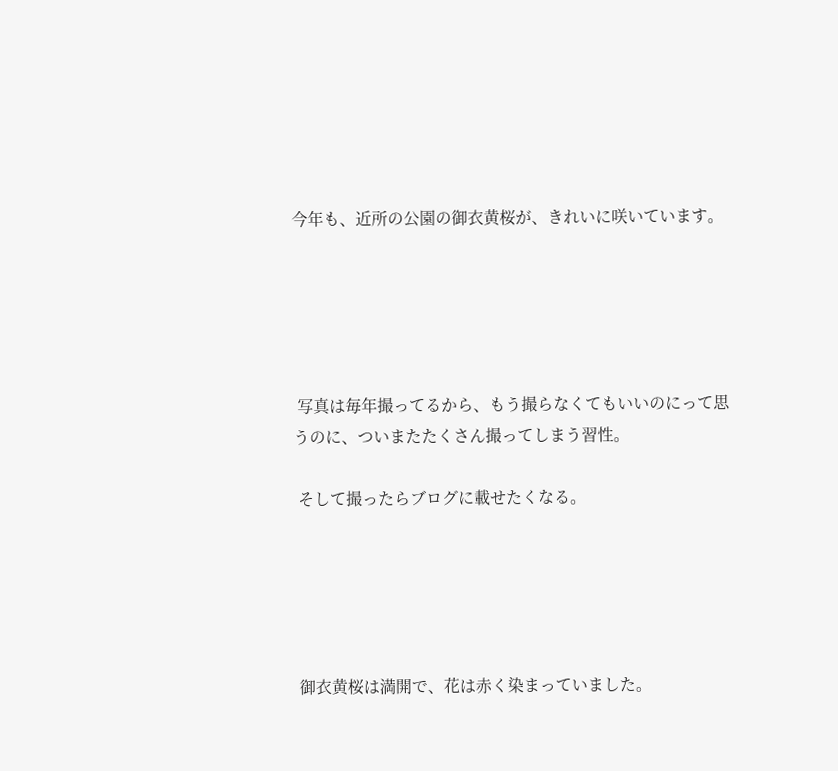今年も、近所の公園の御衣黄桜が、きれいに咲いています。





 写真は毎年撮ってるから、もう撮らなくてもいいのにって思うのに、ついまたたくさん撮ってしまう習性。

 そして撮ったらブログに載せたくなる。





 御衣黄桜は満開で、花は赤く染まっていました。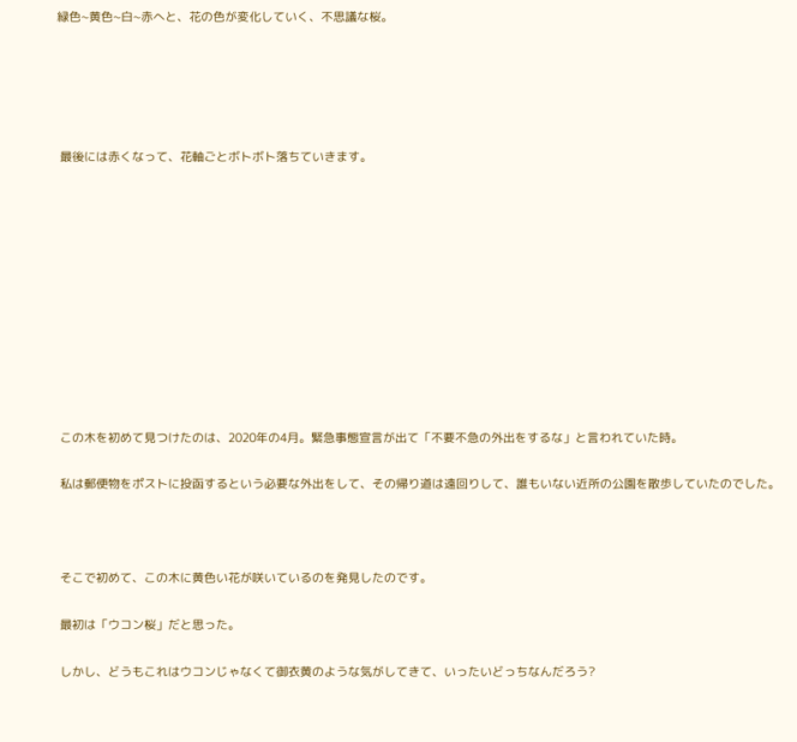緑色~黄色~白~赤へと、花の色が変化していく、不思議な桜。





 最後には赤くなって、花軸ごとボトボト落ちていきます。











 この木を初めて見つけたのは、2020年の4月。緊急事態宣言が出て「不要不急の外出をするな」と言われていた時。

 私は郵便物をポストに投函するという必要な外出をして、その帰り道は遠回りして、誰もいない近所の公園を散歩していたのでした。



 そこで初めて、この木に黄色い花が咲いているのを発見したのです。

 最初は「ウコン桜」だと思った。

 しかし、どうもこれはウコンじゃなくて御衣黄のような気がしてきて、いったいどっちなんだろう?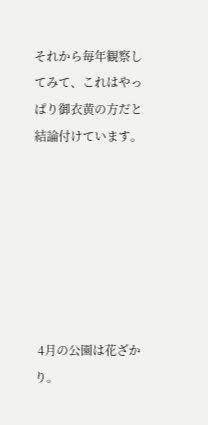それから毎年観察してみて、これはやっぱり御衣黄の方だと結論付けています。







 4月の公園は花ざかり。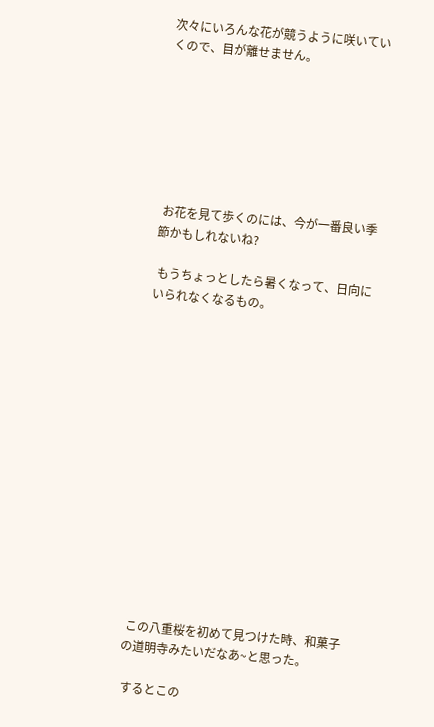次々にいろんな花が競うように咲いていくので、目が離せません。







 お花を見て歩くのには、今が一番良い季節かもしれないね?

 もうちょっとしたら暑くなって、日向にいられなくなるもの。















 この八重桜を初めて見つけた時、和菓子の道明寺みたいだなあ~と思った。

 するとこの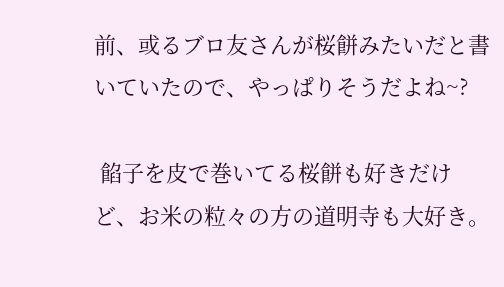前、或るブロ友さんが桜餅みたいだと書いていたので、やっぱりそうだよね~?

 餡子を皮で巻いてる桜餅も好きだけど、お米の粒々の方の道明寺も大好き。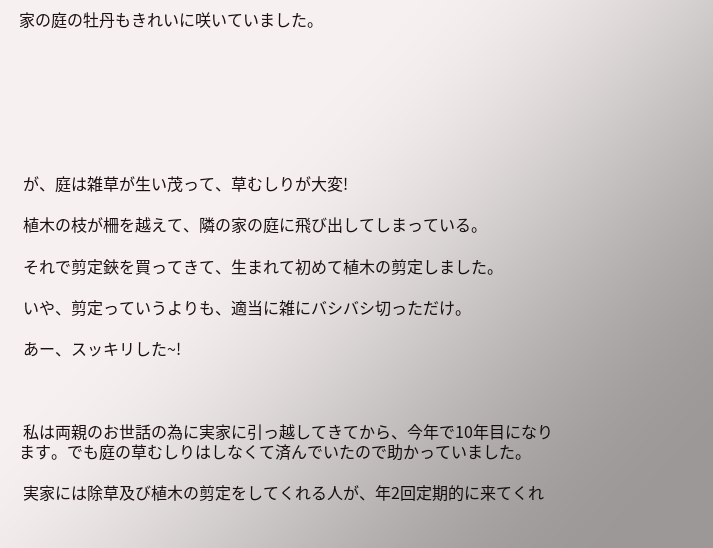家の庭の牡丹もきれいに咲いていました。







 が、庭は雑草が生い茂って、草むしりが大変!

 植木の枝が柵を越えて、隣の家の庭に飛び出してしまっている。

 それで剪定鋏を買ってきて、生まれて初めて植木の剪定しました。

 いや、剪定っていうよりも、適当に雑にバシバシ切っただけ。

 あー、スッキリした~!



 私は両親のお世話の為に実家に引っ越してきてから、今年で10年目になります。でも庭の草むしりはしなくて済んでいたので助かっていました。

 実家には除草及び植木の剪定をしてくれる人が、年2回定期的に来てくれ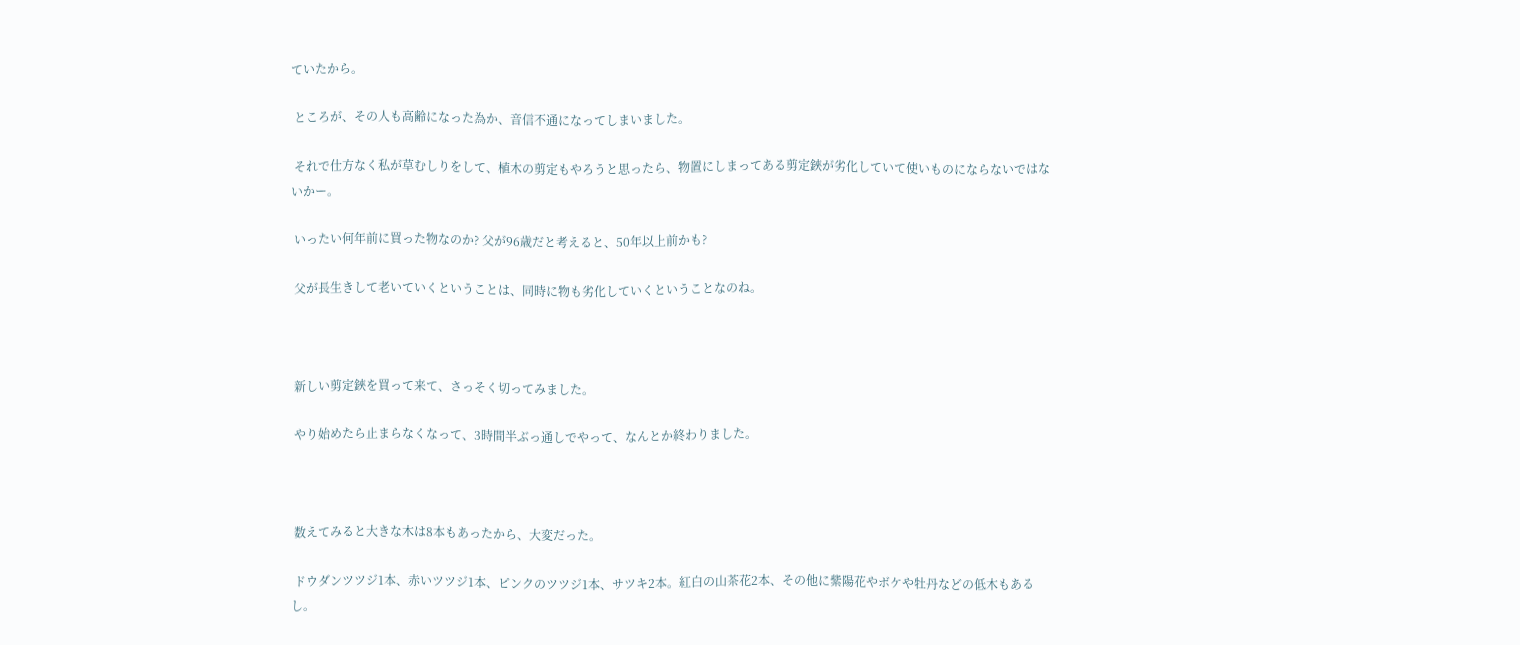ていたから。

 ところが、その人も高齢になった為か、音信不通になってしまいました。

 それで仕方なく私が草むしりをして、植木の剪定もやろうと思ったら、物置にしまってある剪定鋏が劣化していて使いものにならないではないかー。

 いったい何年前に買った物なのか? 父が96歳だと考えると、50年以上前かも?

 父が長生きして老いていくということは、同時に物も劣化していくということなのね。



 新しい剪定鋏を買って来て、さっそく切ってみました。

 やり始めたら止まらなくなって、3時間半ぶっ通しでやって、なんとか終わりました。



 数えてみると大きな木は8本もあったから、大変だった。

 ドウダンツツジ1本、赤いツツジ1本、ピンクのツツジ1本、サツキ2本。紅白の山茶花2本、その他に紫陽花やボケや牡丹などの低木もあるし。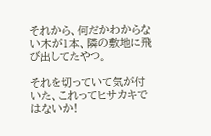それから、何だかわからない木が1本、隣の敷地に飛び出してたやつ。

それを切っていて気が付いた、これってヒサカキではないか!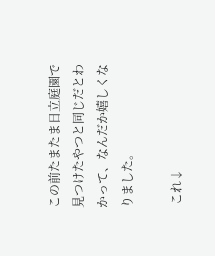この前たまたま日立庭園で見つけたやつと同じだとわかって、なんだか嬉しくなりました。

 これ↓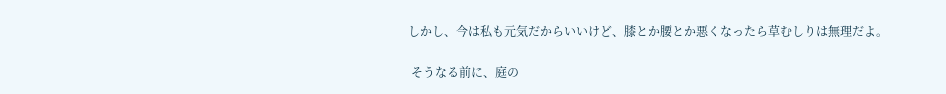しかし、今は私も元気だからいいけど、膝とか腰とか悪くなったら草むしりは無理だよ。

 そうなる前に、庭の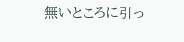無いところに引っ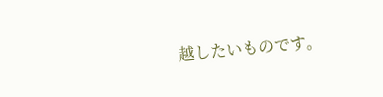越したいものです。